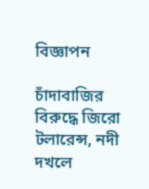বিজ্ঞাপন

চাঁদাবাজির বিরুদ্ধে জিরো টলারেন্স, নদী দখলে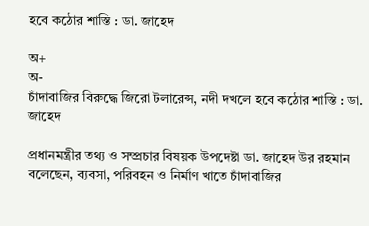হবে কঠোর শাস্তি : ডা. জাহেদ

অ+
অ-
চাঁদাবাজির বিরুদ্ধে জিরো টলারেন্স, নদী দখলে হবে কঠোর শাস্তি : ডা. জাহেদ

প্রধানমন্ত্রীর তথ্য ও সম্প্রচার বিষয়ক উপদেষ্টা ডা. জাহেদ উর রহমান বলেছেন, ব্যবসা, পরিবহন ও নির্মাণ খাতে চাঁদাবাজির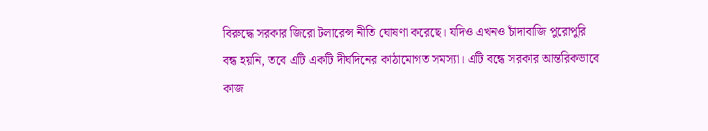বিরুদ্ধে সরকার জিরো টলারেন্স নীতি ঘোষণা করেছে। যদিও এখনও চাঁদাবাজি পুরোপুরি বন্ধ হয়নি, তবে এটি একটি দীর্ঘদিনের কাঠামোগত সমস্যা। এটি বন্ধে সরকার আন্তরিকভাবে কাজ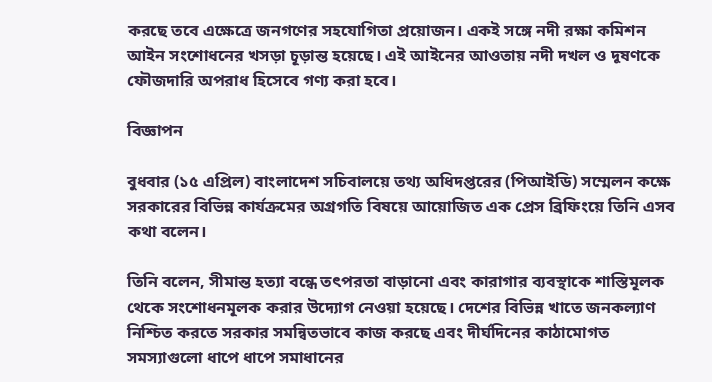করছে তবে এক্ষেত্রে জনগণের সহযোগিতা প্রয়োজন। একই সঙ্গে নদী রক্ষা কমিশন আইন সংশোধনের খসড়া চূড়ান্ত হয়েছে। এই আইনের আওতায় নদী দখল ও দূষণকে ফৌজদারি অপরাধ হিসেবে গণ্য করা হবে।

বিজ্ঞাপন

বুধবার (১৫ এপ্রিল) বাংলাদেশ সচিবালয়ে তথ্য অধিদপ্তরের (পিআইডি) সম্মেলন কক্ষে সরকারের বিভিন্ন কার্যক্রমের অগ্রগতি বিষয়ে আয়োজিত এক প্রেস ব্রিফিংয়ে তিনি এসব কথা বলেন।

তিনি বলেন, সীমান্ত হত্যা বন্ধে তৎপরতা বাড়ানো এবং কারাগার ব্যবস্থাকে শাস্তিমূলক থেকে সংশোধনমূলক করার উদ্যোগ নেওয়া হয়েছে। দেশের বিভিন্ন খাতে জনকল্যাণ নিশ্চিত করতে সরকার সমন্বিতভাবে কাজ করছে এবং দীর্ঘদিনের কাঠামোগত সমস্যাগুলো ধাপে ধাপে সমাধানের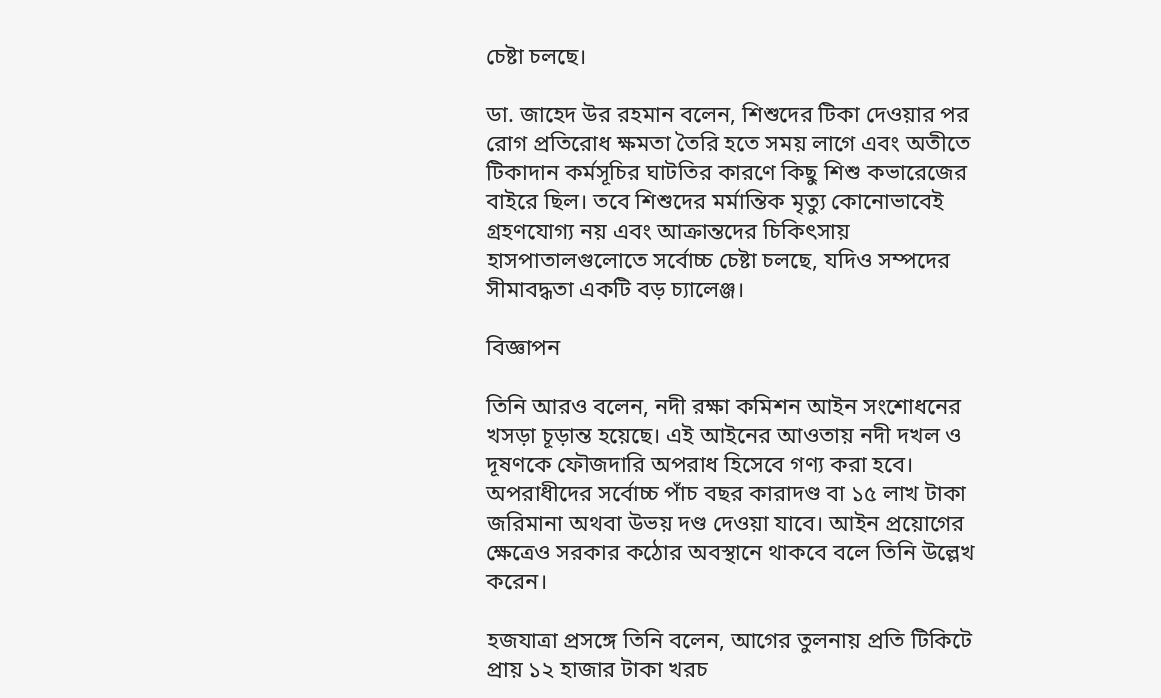চেষ্টা চলছে।

ডা. জাহেদ উর রহমান বলেন, শিশুদের টিকা দেওয়ার পর রোগ প্রতিরোধ ক্ষমতা তৈরি হতে সময় লাগে এবং অতীতে টিকাদান কর্মসূচির ঘাটতির কারণে কিছু শিশু কভারেজের বাইরে ছিল। তবে শিশুদের মর্মান্তিক মৃত্যু কোনোভাবেই গ্রহণযোগ্য নয় এবং আক্রান্তদের চিকিৎসায় হাসপাতালগুলোতে সর্বোচ্চ চেষ্টা চলছে, যদিও সম্পদের সীমাবদ্ধতা একটি বড় চ্যালেঞ্জ।

বিজ্ঞাপন

তিনি আরও বলেন, নদী রক্ষা কমিশন আইন সংশোধনের খসড়া চূড়ান্ত হয়েছে। এই আইনের আওতায় নদী দখল ও দূষণকে ফৌজদারি অপরাধ হিসেবে গণ্য করা হবে। অপরাধীদের সর্বোচ্চ পাঁচ বছর কারাদণ্ড বা ১৫ লাখ টাকা জরিমানা অথবা উভয় দণ্ড দেওয়া যাবে। আইন প্রয়োগের ক্ষেত্রেও সরকার কঠোর অবস্থানে থাকবে বলে তিনি উল্লেখ করেন।

হজযাত্রা প্রসঙ্গে তিনি বলেন, আগের তুলনায় প্রতি টিকিটে প্রায় ১২ হাজার টাকা খরচ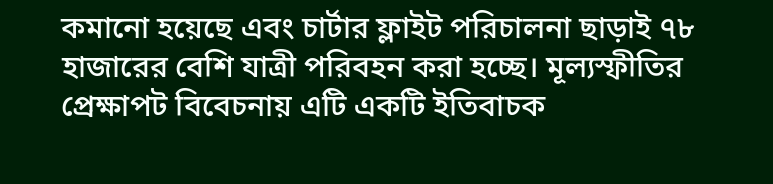কমানো হয়েছে এবং চার্টার ফ্লাইট পরিচালনা ছাড়াই ৭৮ হাজারের বেশি যাত্রী পরিবহন করা হচ্ছে। মূল্যস্ফীতির প্রেক্ষাপট বিবেচনায় এটি একটি ইতিবাচক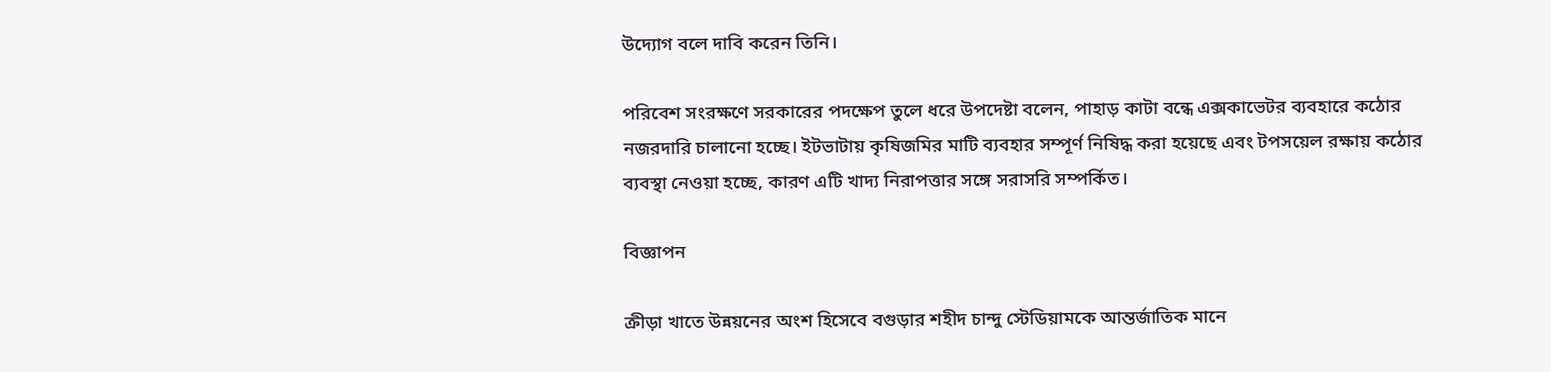উদ্যোগ বলে দাবি করেন তিনি।

পরিবেশ সংরক্ষণে সরকারের পদক্ষেপ তুলে ধরে উপদেষ্টা বলেন, পাহাড় কাটা বন্ধে এক্সকাভেটর ব্যবহারে কঠোর নজরদারি চালানো হচ্ছে। ইটভাটায় কৃষিজমির মাটি ব্যবহার সম্পূর্ণ নিষিদ্ধ করা হয়েছে এবং টপসয়েল রক্ষায় কঠোর ব্যবস্থা নেওয়া হচ্ছে, কারণ এটি খাদ্য নিরাপত্তার সঙ্গে সরাসরি সম্পর্কিত।

বিজ্ঞাপন

ক্রীড়া খাতে উন্নয়নের অংশ হিসেবে বগুড়ার শহীদ চান্দু স্টেডিয়ামকে আন্তর্জাতিক মানে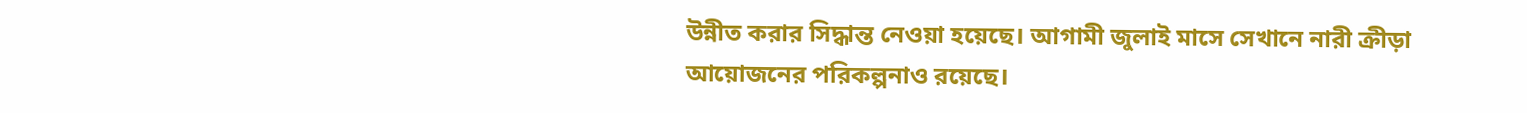উন্নীত করার সিদ্ধান্ত নেওয়া হয়েছে। আগামী জুলাই মাসে সেখানে নারী ক্রীড়া আয়োজনের পরিকল্পনাও রয়েছে।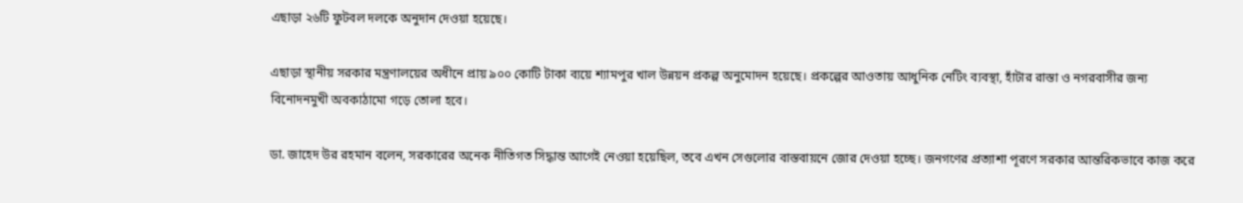এছাড়া ২৬টি ফুটবল দলকে অনুদান দেওয়া হয়েছে।

এছাড়া স্থানীয় সরকার মন্ত্রণালয়ের অধীনে প্রায় ৯০০ কোটি টাকা ব্যয়ে শ্যামপুর খাল উন্নয়ন প্রকল্প অনুমোদন হয়েছে। প্রকল্পের আওতায় আধুনিক নেটিং ব্যবস্থা, হাঁটার রাস্তা ও নগরবাসীর জন্য বিনোদনমুখী অবকাঠামো গড়ে তোলা হবে।

ডা. জাহেদ উর রহমান বলেন, সরকারের অনেক নীতিগত সিদ্ধান্ত আগেই নেওয়া হয়েছিল, তবে এখন সেগুলোর বাস্তবায়নে জোর দেওয়া হচ্ছে। জনগণের প্রত্যাশা পূরণে সরকার আন্তরিকভাবে কাজ করে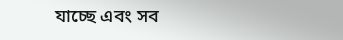যাচ্ছে এবং সব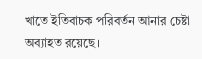খাতে ইতিবাচক পরিবর্তন আনার চেষ্টা অব্যাহত রয়েছে।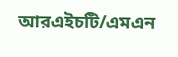আরএইচটি/এমএন